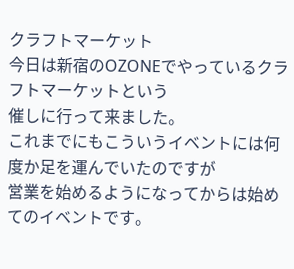クラフトマーケット
今日は新宿のOZONEでやっているクラフトマーケットという
催しに行って来ました。
これまでにもこういうイベントには何度か足を運んでいたのですが
営業を始めるようになってからは始めてのイベントです。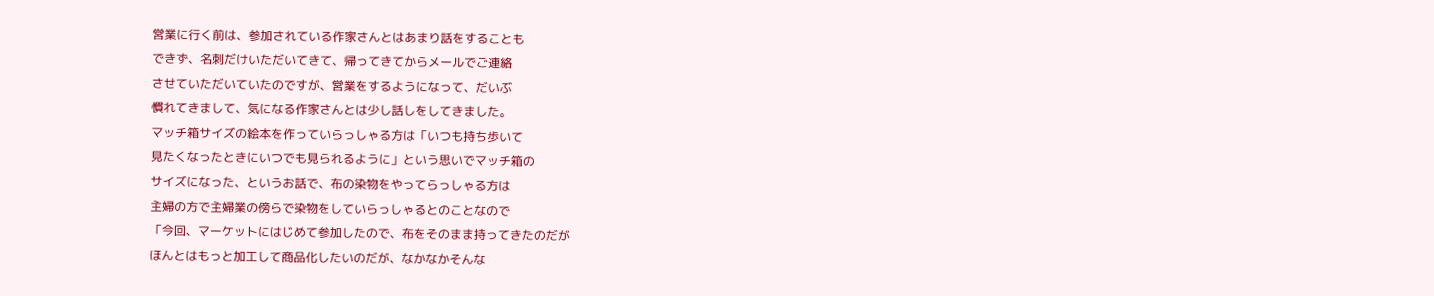営業に行く前は、参加されている作家さんとはあまり話をすることも
できず、名刺だけいただいてきて、帰ってきてからメールでご連絡
させていただいていたのですが、営業をするようになって、だいぶ
慣れてきまして、気になる作家さんとは少し話しをしてきました。
マッチ箱サイズの絵本を作っていらっしゃる方は「いつも持ち歩いて
見たくなったときにいつでも見られるように」という思いでマッチ箱の
サイズになった、というお話で、布の染物をやってらっしゃる方は
主婦の方で主婦業の傍らで染物をしていらっしゃるとのことなので
「今回、マーケットにはじめて参加したので、布をそのまま持ってきたのだが
ほんとはもっと加工して商品化したいのだが、なかなかそんな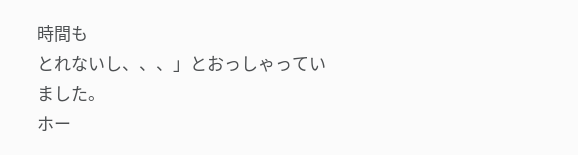時間も
とれないし、、、」とおっしゃっていました。
ホー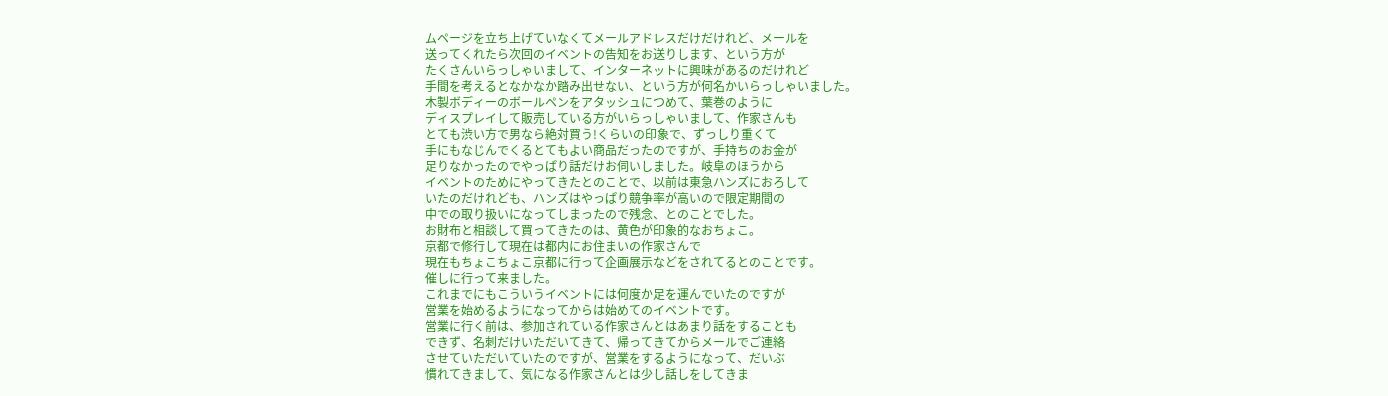ムページを立ち上げていなくてメールアドレスだけだけれど、メールを
送ってくれたら次回のイベントの告知をお送りします、という方が
たくさんいらっしゃいまして、インターネットに興味があるのだけれど
手間を考えるとなかなか踏み出せない、という方が何名かいらっしゃいました。
木製ボディーのボールペンをアタッシュにつめて、葉巻のように
ディスプレイして販売している方がいらっしゃいまして、作家さんも
とても渋い方で男なら絶対買う!くらいの印象で、ずっしり重くて
手にもなじんでくるとてもよい商品だったのですが、手持ちのお金が
足りなかったのでやっぱり話だけお伺いしました。岐阜のほうから
イベントのためにやってきたとのことで、以前は東急ハンズにおろして
いたのだけれども、ハンズはやっぱり競争率が高いので限定期間の
中での取り扱いになってしまったので残念、とのことでした。
お財布と相談して買ってきたのは、黄色が印象的なおちょこ。
京都で修行して現在は都内にお住まいの作家さんで
現在もちょこちょこ京都に行って企画展示などをされてるとのことです。
催しに行って来ました。
これまでにもこういうイベントには何度か足を運んでいたのですが
営業を始めるようになってからは始めてのイベントです。
営業に行く前は、参加されている作家さんとはあまり話をすることも
できず、名刺だけいただいてきて、帰ってきてからメールでご連絡
させていただいていたのですが、営業をするようになって、だいぶ
慣れてきまして、気になる作家さんとは少し話しをしてきま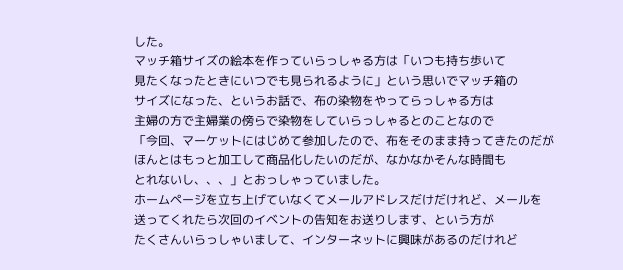した。
マッチ箱サイズの絵本を作っていらっしゃる方は「いつも持ち歩いて
見たくなったときにいつでも見られるように」という思いでマッチ箱の
サイズになった、というお話で、布の染物をやってらっしゃる方は
主婦の方で主婦業の傍らで染物をしていらっしゃるとのことなので
「今回、マーケットにはじめて参加したので、布をそのまま持ってきたのだが
ほんとはもっと加工して商品化したいのだが、なかなかそんな時間も
とれないし、、、」とおっしゃっていました。
ホームページを立ち上げていなくてメールアドレスだけだけれど、メールを
送ってくれたら次回のイベントの告知をお送りします、という方が
たくさんいらっしゃいまして、インターネットに興味があるのだけれど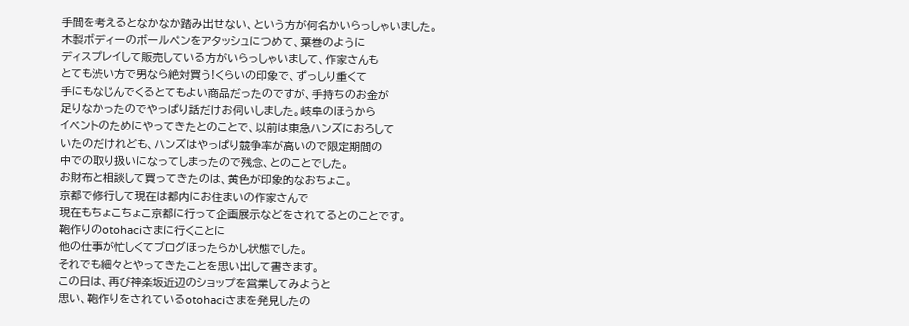手間を考えるとなかなか踏み出せない、という方が何名かいらっしゃいました。
木製ボディーのボールペンをアタッシュにつめて、葉巻のように
ディスプレイして販売している方がいらっしゃいまして、作家さんも
とても渋い方で男なら絶対買う!くらいの印象で、ずっしり重くて
手にもなじんでくるとてもよい商品だったのですが、手持ちのお金が
足りなかったのでやっぱり話だけお伺いしました。岐阜のほうから
イベントのためにやってきたとのことで、以前は東急ハンズにおろして
いたのだけれども、ハンズはやっぱり競争率が高いので限定期間の
中での取り扱いになってしまったので残念、とのことでした。
お財布と相談して買ってきたのは、黄色が印象的なおちょこ。
京都で修行して現在は都内にお住まいの作家さんで
現在もちょこちょこ京都に行って企画展示などをされてるとのことです。
鞄作りのotohaciさまに行くことに
他の仕事が忙しくてブログほったらかし状態でした。
それでも細々とやってきたことを思い出して書きます。
この日は、再び神楽坂近辺のショップを営業してみようと
思い、鞄作りをされているotohaciさまを発見したの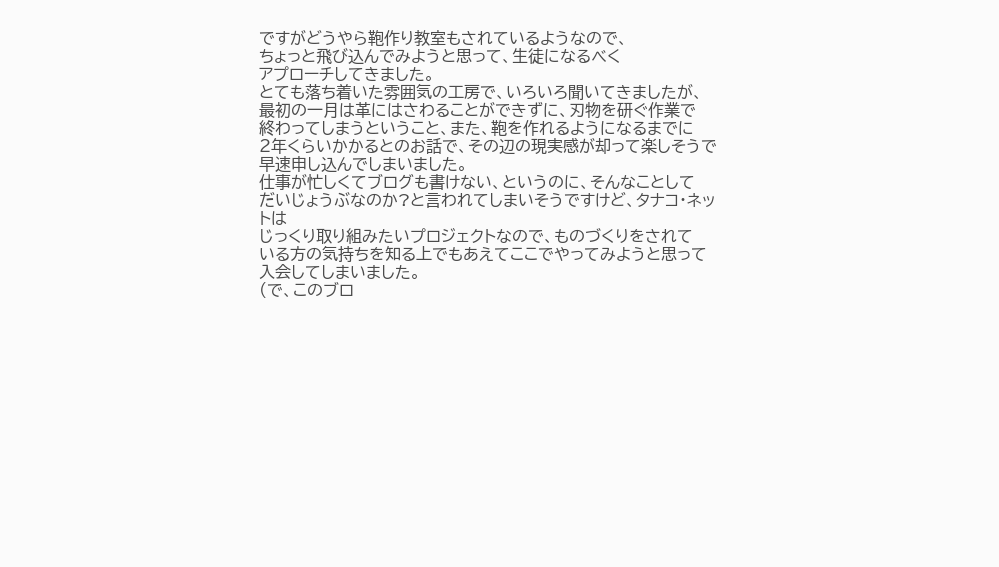ですがどうやら鞄作り教室もされているようなので、
ちょっと飛び込んでみようと思って、生徒になるべく
アプローチしてきました。
とても落ち着いた雰囲気の工房で、いろいろ聞いてきましたが、
最初の一月は革にはさわることができずに、刃物を研ぐ作業で
終わってしまうということ、また、鞄を作れるようになるまでに
2年くらいかかるとのお話で、その辺の現実感が却って楽しそうで
早速申し込んでしまいました。
仕事が忙しくてブログも書けない、というのに、そんなことして
だいじょうぶなのか?と言われてしまいそうですけど、タナコ・ネットは
じっくり取り組みたいプロジェクトなので、ものづくりをされて
いる方の気持ちを知る上でもあえてここでやってみようと思って
入会してしまいました。
(で、このブロ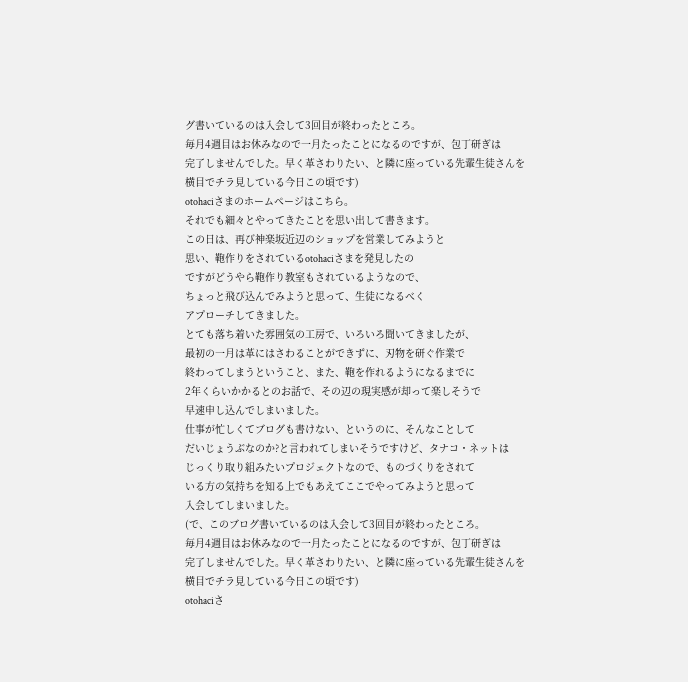グ書いているのは入会して3回目が終わったところ。
毎月4週目はお休みなので一月たったことになるのですが、包丁研ぎは
完了しませんでした。早く革さわりたい、と隣に座っている先輩生徒さんを
横目でチラ見している今日この頃です)
otohaciさまのホームページはこちら。
それでも細々とやってきたことを思い出して書きます。
この日は、再び神楽坂近辺のショップを営業してみようと
思い、鞄作りをされているotohaciさまを発見したの
ですがどうやら鞄作り教室もされているようなので、
ちょっと飛び込んでみようと思って、生徒になるべく
アプローチしてきました。
とても落ち着いた雰囲気の工房で、いろいろ聞いてきましたが、
最初の一月は革にはさわることができずに、刃物を研ぐ作業で
終わってしまうということ、また、鞄を作れるようになるまでに
2年くらいかかるとのお話で、その辺の現実感が却って楽しそうで
早速申し込んでしまいました。
仕事が忙しくてブログも書けない、というのに、そんなことして
だいじょうぶなのか?と言われてしまいそうですけど、タナコ・ネットは
じっくり取り組みたいプロジェクトなので、ものづくりをされて
いる方の気持ちを知る上でもあえてここでやってみようと思って
入会してしまいました。
(で、このブログ書いているのは入会して3回目が終わったところ。
毎月4週目はお休みなので一月たったことになるのですが、包丁研ぎは
完了しませんでした。早く革さわりたい、と隣に座っている先輩生徒さんを
横目でチラ見している今日この頃です)
otohaciさ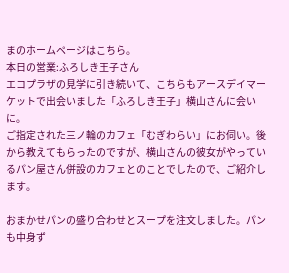まのホームページはこちら。
本日の営業:ふろしき王子さん
エコプラザの見学に引き続いて、こちらもアースデイマーケットで出会いました「ふろしき王子」横山さんに会いに。
ご指定された三ノ輪のカフェ「むぎわらい」にお伺い。後から教えてもらったのですが、横山さんの彼女がやっているパン屋さん併設のカフェとのことでしたので、ご紹介します。

おまかせパンの盛り合わせとスープを注文しました。パンも中身ず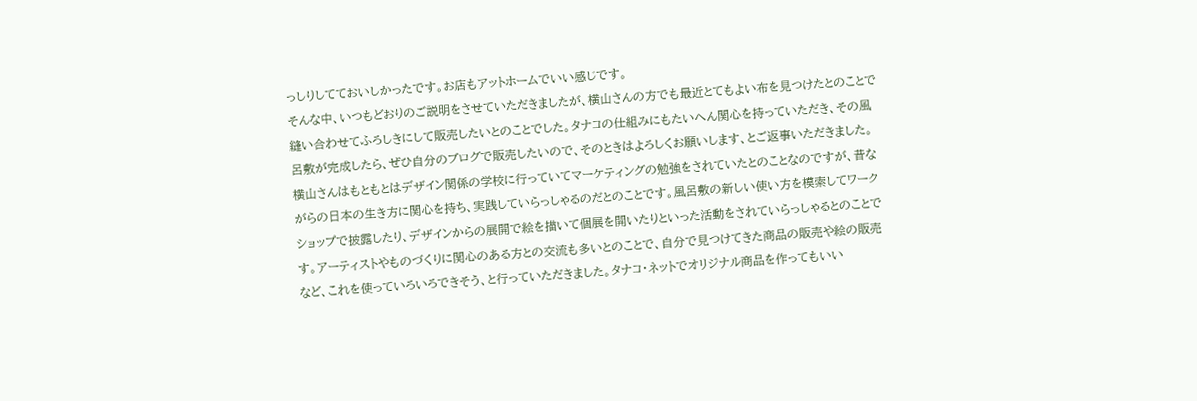っしりしてておいしかったです。お店もアットホームでいい感じです。
そんな中、いつもどおりのご説明をさせていただきましたが、横山さんの方でも最近とてもよい布を見つけたとのことで縫い合わせてふろしきにして販売したいとのことでした。タナコの仕組みにもたいへん関心を持っていただき、その風呂敷が完成したら、ぜひ自分のブログで販売したいので、そのときはよろしくお願いします、とご返事いただきました。
横山さんはもともとはデザイン関係の学校に行っていてマーケティングの勉強をされていたとのことなのですが、昔ながらの日本の生き方に関心を持ち、実践していらっしゃるのだとのことです。風呂敷の新しい使い方を模索してワークショップで披露したり、デザインからの展開で絵を描いて個展を開いたりといった活動をされていらっしゃるとのことです。アーティストやものづくりに関心のある方との交流も多いとのことで、自分で見つけてきた商品の販売や絵の販売など、これを使っていろいろできそう、と行っていただきました。タナコ・ネットでオリジナル商品を作ってもいい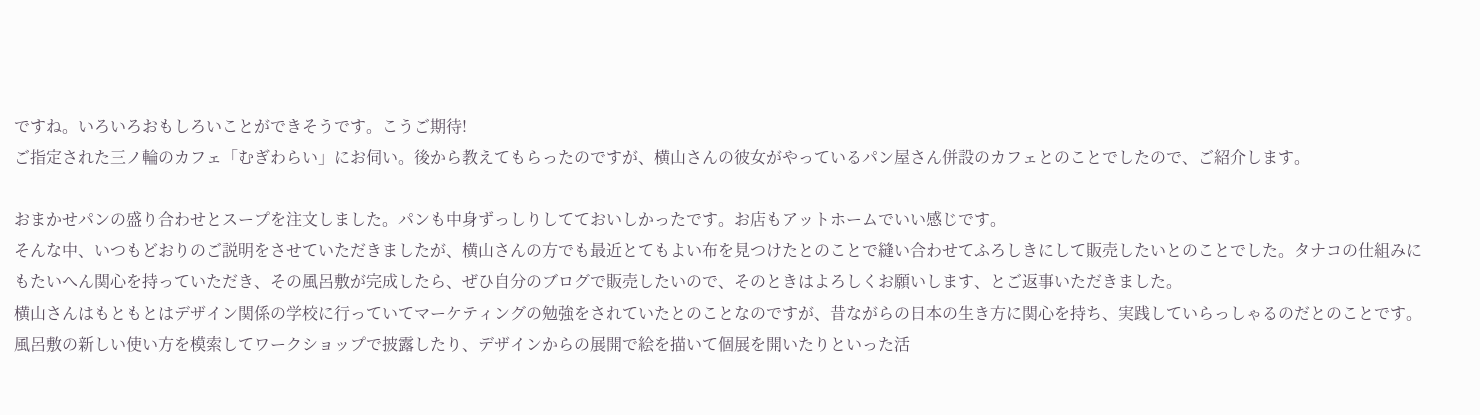ですね。いろいろおもしろいことができそうです。こうご期待!
ご指定された三ノ輪のカフェ「むぎわらい」にお伺い。後から教えてもらったのですが、横山さんの彼女がやっているパン屋さん併設のカフェとのことでしたので、ご紹介します。

おまかせパンの盛り合わせとスープを注文しました。パンも中身ずっしりしてておいしかったです。お店もアットホームでいい感じです。
そんな中、いつもどおりのご説明をさせていただきましたが、横山さんの方でも最近とてもよい布を見つけたとのことで縫い合わせてふろしきにして販売したいとのことでした。タナコの仕組みにもたいへん関心を持っていただき、その風呂敷が完成したら、ぜひ自分のブログで販売したいので、そのときはよろしくお願いします、とご返事いただきました。
横山さんはもともとはデザイン関係の学校に行っていてマーケティングの勉強をされていたとのことなのですが、昔ながらの日本の生き方に関心を持ち、実践していらっしゃるのだとのことです。風呂敷の新しい使い方を模索してワークショップで披露したり、デザインからの展開で絵を描いて個展を開いたりといった活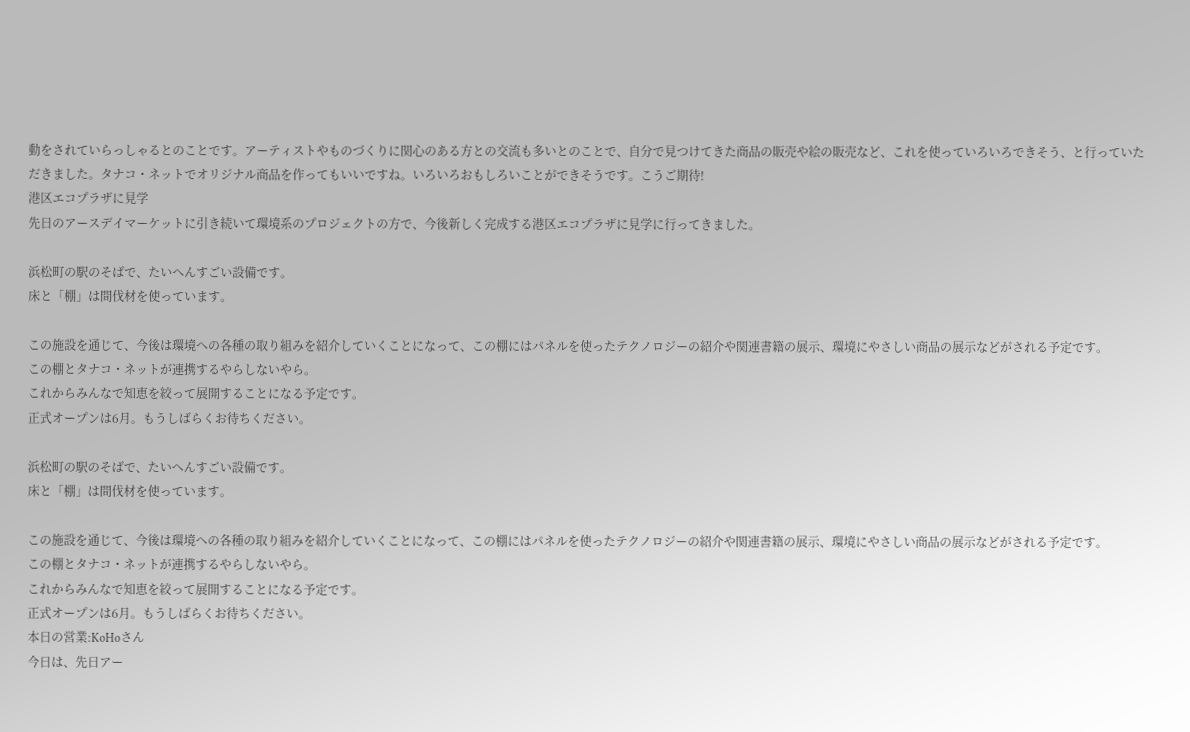動をされていらっしゃるとのことです。アーティストやものづくりに関心のある方との交流も多いとのことで、自分で見つけてきた商品の販売や絵の販売など、これを使っていろいろできそう、と行っていただきました。タナコ・ネットでオリジナル商品を作ってもいいですね。いろいろおもしろいことができそうです。こうご期待!
港区エコプラザに見学
先日のアースデイマーケットに引き続いて環境系のプロジェクトの方で、今後新しく完成する港区エコプラザに見学に行ってきました。

浜松町の駅のそばで、たいへんすごい設備です。
床と「棚」は間伐材を使っています。

この施設を通じて、今後は環境への各種の取り組みを紹介していくことになって、この棚にはパネルを使ったテクノロジーの紹介や関連書籍の展示、環境にやさしい商品の展示などがされる予定です。
この棚とタナコ・ネットが連携するやらしないやら。
これからみんなで知恵を絞って展開することになる予定です。
正式オープンは6月。もうしばらくお待ちください。

浜松町の駅のそばで、たいへんすごい設備です。
床と「棚」は間伐材を使っています。

この施設を通じて、今後は環境への各種の取り組みを紹介していくことになって、この棚にはパネルを使ったテクノロジーの紹介や関連書籍の展示、環境にやさしい商品の展示などがされる予定です。
この棚とタナコ・ネットが連携するやらしないやら。
これからみんなで知恵を絞って展開することになる予定です。
正式オープンは6月。もうしばらくお待ちください。
本日の営業:KoHoさん
今日は、先日アー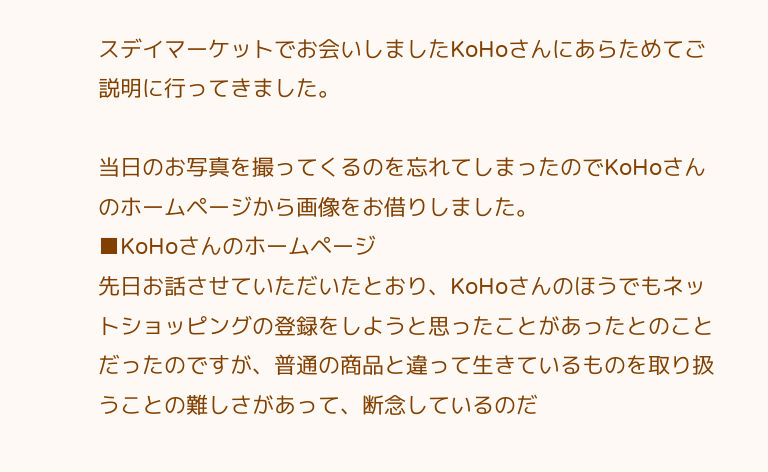スデイマーケットでお会いしましたKoHoさんにあらためてご説明に行ってきました。

当日のお写真を撮ってくるのを忘れてしまったのでKoHoさんのホームページから画像をお借りしました。
■KoHoさんのホームページ
先日お話させていただいたとおり、KoHoさんのほうでもネットショッピングの登録をしようと思ったことがあったとのことだったのですが、普通の商品と違って生きているものを取り扱うことの難しさがあって、断念しているのだ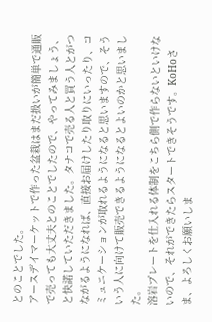とのことでした。
アースデイマーケットで作った盆栽はまだ扱いが簡単で通販で売っても大丈夫とのことでしたので、やってみましょう、と快諾していただきました。タナコで売る人と買う人とがつながるようになれば、直接お届けしたり取りにいったり、コミュニケーションが取れるようになると思いますので、そういう人に向けて販売できるようになるとよいのかと思いました。
溶岩プレートを仕入れる体制をこちら側で作らないといけないので、それができたらスタートできそうです。KoHoさま、よろしくお願いしま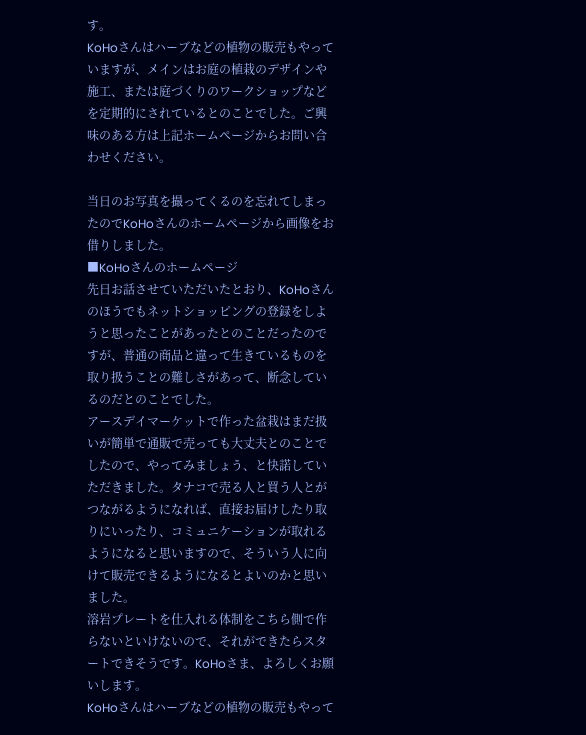す。
KoHoさんはハーブなどの植物の販売もやっていますが、メインはお庭の植栽のデザインや施工、または庭づくりのワークショップなどを定期的にされているとのことでした。ご興味のある方は上記ホームページからお問い合わせください。

当日のお写真を撮ってくるのを忘れてしまったのでKoHoさんのホームページから画像をお借りしました。
■KoHoさんのホームページ
先日お話させていただいたとおり、KoHoさんのほうでもネットショッピングの登録をしようと思ったことがあったとのことだったのですが、普通の商品と違って生きているものを取り扱うことの難しさがあって、断念しているのだとのことでした。
アースデイマーケットで作った盆栽はまだ扱いが簡単で通販で売っても大丈夫とのことでしたので、やってみましょう、と快諾していただきました。タナコで売る人と買う人とがつながるようになれば、直接お届けしたり取りにいったり、コミュニケーションが取れるようになると思いますので、そういう人に向けて販売できるようになるとよいのかと思いました。
溶岩プレートを仕入れる体制をこちら側で作らないといけないので、それができたらスタートできそうです。KoHoさま、よろしくお願いします。
KoHoさんはハーブなどの植物の販売もやって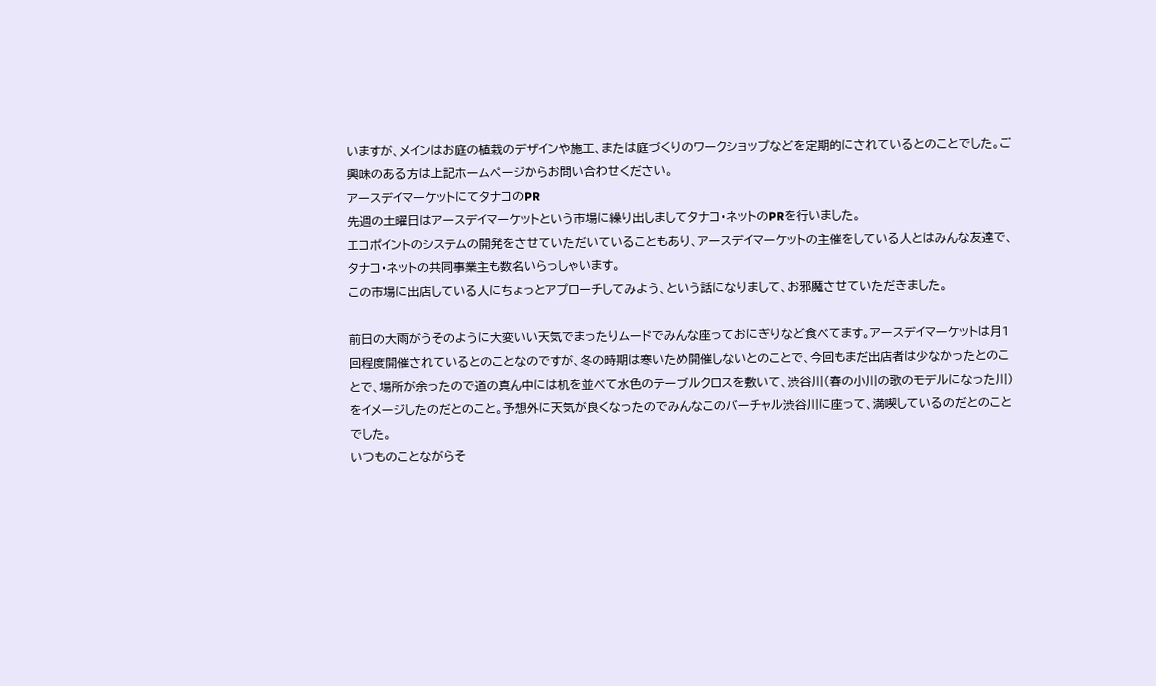いますが、メインはお庭の植栽のデザインや施工、または庭づくりのワークショップなどを定期的にされているとのことでした。ご興味のある方は上記ホームページからお問い合わせください。
アースデイマーケットにてタナコのPR
先週の土曜日はアースデイマーケットという市場に繰り出しましてタナコ・ネットのPRを行いました。
エコポイントのシステムの開発をさせていただいていることもあり、アースデイマーケットの主催をしている人とはみんな友達で、タナコ・ネットの共同事業主も数名いらっしゃいます。
この市場に出店している人にちょっとアプローチしてみよう、という話になりまして、お邪魔させていただきました。

前日の大雨がうそのように大変いい天気でまったりムードでみんな座っておにぎりなど食べてます。アースデイマーケットは月1回程度開催されているとのことなのですが、冬の時期は寒いため開催しないとのことで、今回もまだ出店者は少なかったとのことで、場所が余ったので道の真ん中には机を並べて水色のテーブルクロスを敷いて、渋谷川(春の小川の歌のモデルになった川)をイメージしたのだとのこと。予想外に天気が良くなったのでみんなこのバーチャル渋谷川に座って、満喫しているのだとのことでした。
いつものことながらそ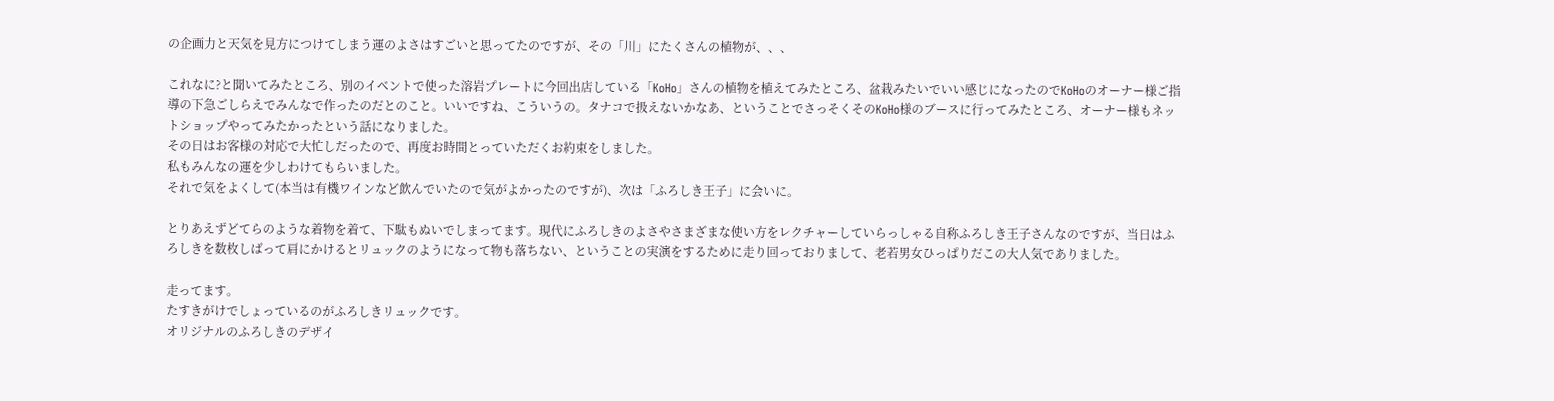の企画力と天気を見方につけてしまう運のよさはすごいと思ってたのですが、その「川」にたくさんの植物が、、、

これなに?と聞いてみたところ、別のイベントで使った溶岩プレートに今回出店している「KoHo」さんの植物を植えてみたところ、盆栽みたいでいい感じになったのでKoHoのオーナー様ご指導の下急ごしらえでみんなで作ったのだとのこと。いいですね、こういうの。タナコで扱えないかなあ、ということでさっそくそのKoHo様のブースに行ってみたところ、オーナー様もネットショップやってみたかったという話になりました。
その日はお客様の対応で大忙しだったので、再度お時間とっていただくお約束をしました。
私もみんなの運を少しわけてもらいました。
それで気をよくして(本当は有機ワインなど飲んでいたので気がよかったのですが)、次は「ふろしき王子」に会いに。

とりあえずどてらのような着物を着て、下駄もぬいでしまってます。現代にふろしきのよさやさまざまな使い方をレクチャーしていらっしゃる自称ふろしき王子さんなのですが、当日はふろしきを数枚しばって肩にかけるとリュックのようになって物も落ちない、ということの実演をするために走り回っておりまして、老若男女ひっぱりだこの大人気でありました。

走ってます。
たすきがけでしょっているのがふろしきリュックです。
オリジナルのふろしきのデザイ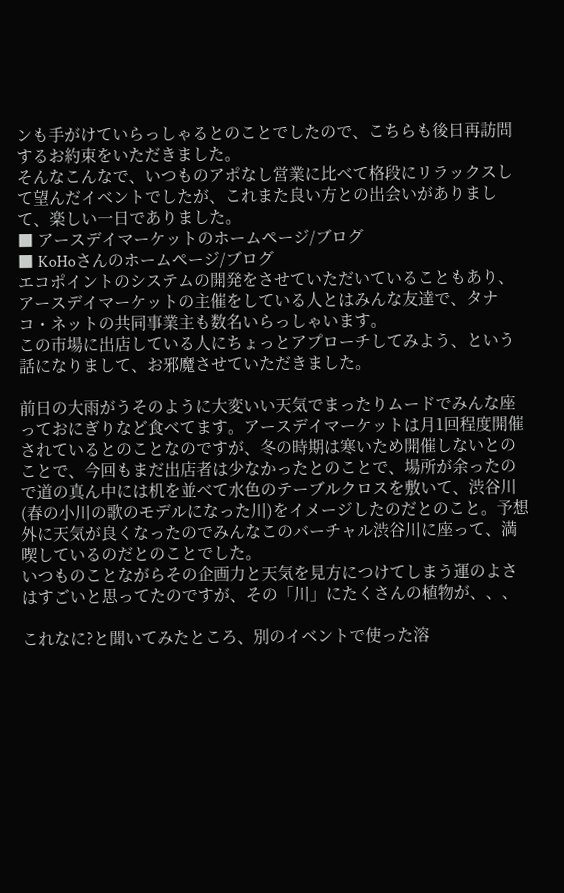ンも手がけていらっしゃるとのことでしたので、こちらも後日再訪問するお約束をいただきました。
そんなこんなで、いつものアポなし営業に比べて格段にリラックスして望んだイベントでしたが、これまた良い方との出会いがありまして、楽しい一日でありました。
■ アースデイマーケットのホームページ/ブログ
■ KoHoさんのホームページ/ブログ
エコポイントのシステムの開発をさせていただいていることもあり、アースデイマーケットの主催をしている人とはみんな友達で、タナコ・ネットの共同事業主も数名いらっしゃいます。
この市場に出店している人にちょっとアプローチしてみよう、という話になりまして、お邪魔させていただきました。

前日の大雨がうそのように大変いい天気でまったりムードでみんな座っておにぎりなど食べてます。アースデイマーケットは月1回程度開催されているとのことなのですが、冬の時期は寒いため開催しないとのことで、今回もまだ出店者は少なかったとのことで、場所が余ったので道の真ん中には机を並べて水色のテーブルクロスを敷いて、渋谷川(春の小川の歌のモデルになった川)をイメージしたのだとのこと。予想外に天気が良くなったのでみんなこのバーチャル渋谷川に座って、満喫しているのだとのことでした。
いつものことながらその企画力と天気を見方につけてしまう運のよさはすごいと思ってたのですが、その「川」にたくさんの植物が、、、

これなに?と聞いてみたところ、別のイベントで使った溶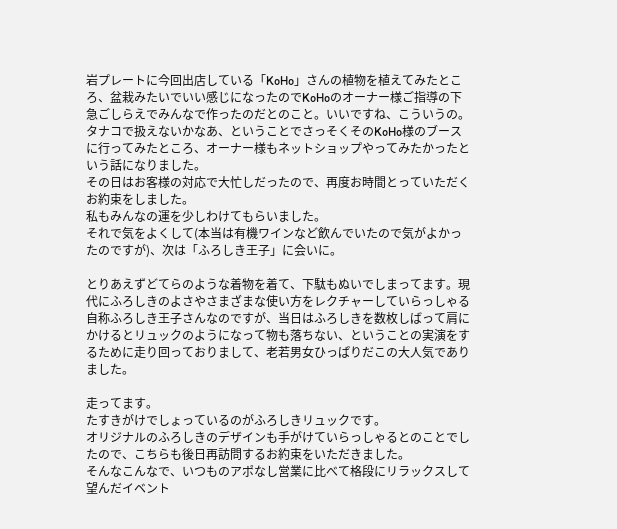岩プレートに今回出店している「KoHo」さんの植物を植えてみたところ、盆栽みたいでいい感じになったのでKoHoのオーナー様ご指導の下急ごしらえでみんなで作ったのだとのこと。いいですね、こういうの。タナコで扱えないかなあ、ということでさっそくそのKoHo様のブースに行ってみたところ、オーナー様もネットショップやってみたかったという話になりました。
その日はお客様の対応で大忙しだったので、再度お時間とっていただくお約束をしました。
私もみんなの運を少しわけてもらいました。
それで気をよくして(本当は有機ワインなど飲んでいたので気がよかったのですが)、次は「ふろしき王子」に会いに。

とりあえずどてらのような着物を着て、下駄もぬいでしまってます。現代にふろしきのよさやさまざまな使い方をレクチャーしていらっしゃる自称ふろしき王子さんなのですが、当日はふろしきを数枚しばって肩にかけるとリュックのようになって物も落ちない、ということの実演をするために走り回っておりまして、老若男女ひっぱりだこの大人気でありました。

走ってます。
たすきがけでしょっているのがふろしきリュックです。
オリジナルのふろしきのデザインも手がけていらっしゃるとのことでしたので、こちらも後日再訪問するお約束をいただきました。
そんなこんなで、いつものアポなし営業に比べて格段にリラックスして望んだイベント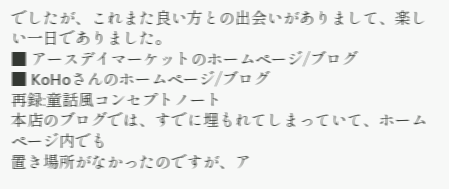でしたが、これまた良い方との出会いがありまして、楽しい一日でありました。
■ アースデイマーケットのホームページ/ブログ
■ KoHoさんのホームページ/ブログ
再録:童話風コンセプトノート
本店のブログでは、すでに埋もれてしまっていて、ホームページ内でも
置き場所がなかったのですが、ア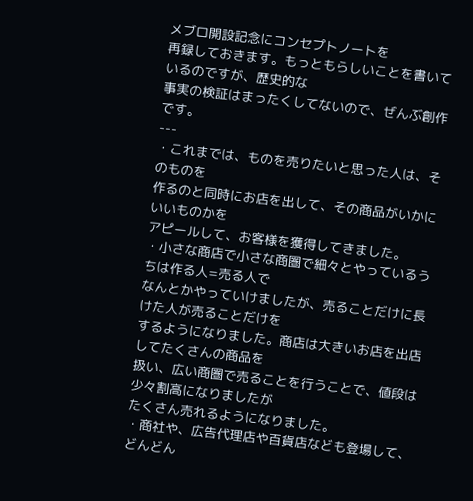メブロ開設記念にコンセプトノートを
再録しておきます。もっともらしいことを書いているのですが、歴史的な
事実の検証はまったくしてないので、ぜんぶ創作です。
---
・これまでは、ものを売りたいと思った人は、そのものを
作るのと同時にお店を出して、その商品がいかにいいものかを
アピールして、お客様を獲得してきました。
・小さな商店で小さな商圏で細々とやっているうちは作る人=売る人で
なんとかやっていけましたが、売ることだけに長けた人が売ることだけを
するようになりました。商店は大きいお店を出店してたくさんの商品を
扱い、広い商圏で売ることを行うことで、値段は少々割高になりましたが
たくさん売れるようになりました。
・商社や、広告代理店や百貨店なども登場して、どんどん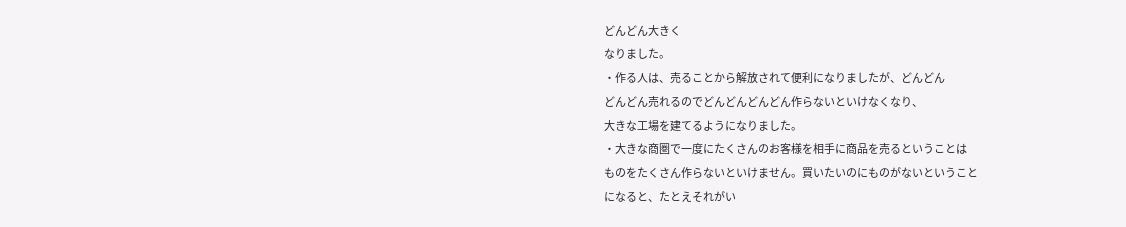どんどん大きく
なりました。
・作る人は、売ることから解放されて便利になりましたが、どんどん
どんどん売れるのでどんどんどんどん作らないといけなくなり、
大きな工場を建てるようになりました。
・大きな商圏で一度にたくさんのお客様を相手に商品を売るということは
ものをたくさん作らないといけません。買いたいのにものがないということ
になると、たとえそれがい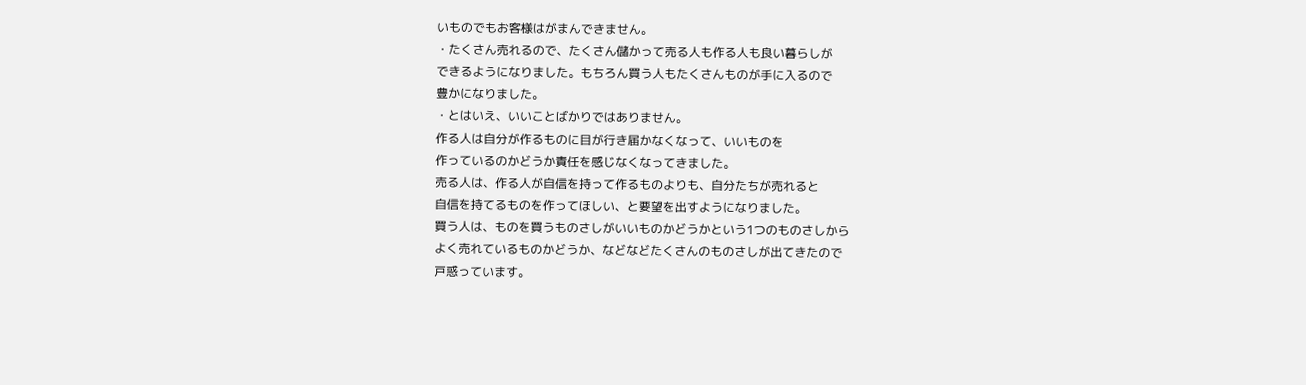いものでもお客様はがまんできません。
・たくさん売れるので、たくさん儲かって売る人も作る人も良い暮らしが
できるようになりました。もちろん買う人もたくさんものが手に入るので
豊かになりました。
・とはいえ、いいことばかりではありません。
作る人は自分が作るものに目が行き届かなくなって、いいものを
作っているのかどうか責任を感じなくなってきました。
売る人は、作る人が自信を持って作るものよりも、自分たちが売れると
自信を持てるものを作ってほしい、と要望を出すようになりました。
買う人は、ものを買うものさしがいいものかどうかという1つのものさしから
よく売れているものかどうか、などなどたくさんのものさしが出てきたので
戸惑っています。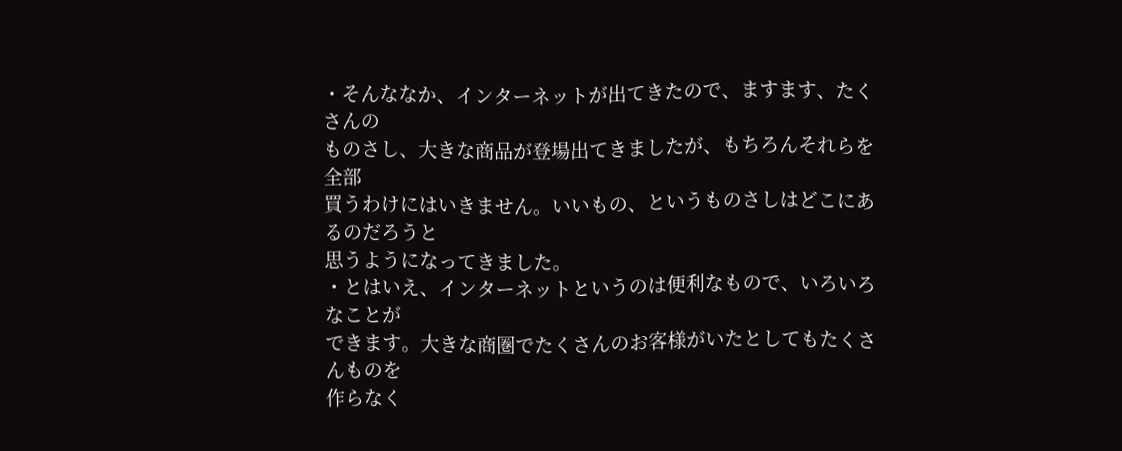・そんななか、インターネットが出てきたので、ますます、たくさんの
ものさし、大きな商品が登場出てきましたが、もちろんそれらを全部
買うわけにはいきません。いいもの、というものさしはどこにあるのだろうと
思うようになってきました。
・とはいえ、インターネットというのは便利なもので、いろいろなことが
できます。大きな商圏でたくさんのお客様がいたとしてもたくさんものを
作らなく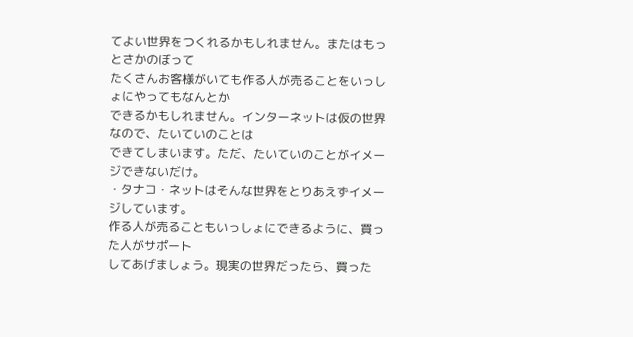てよい世界をつくれるかもしれません。またはもっとさかのぼって
たくさんお客様がいても作る人が売ることをいっしょにやってもなんとか
できるかもしれません。インターネットは仮の世界なので、たいていのことは
できてしまいます。ただ、たいていのことがイメージできないだけ。
・タナコ・ネットはそんな世界をとりあえずイメージしています。
作る人が売ることもいっしょにできるように、買った人がサポート
してあげましょう。現実の世界だったら、買った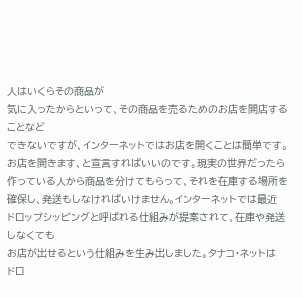人はいくらその商品が
気に入ったからといって、その商品を売るためのお店を開店することなど
できないですが、インターネットではお店を開くことは簡単です。
お店を開きます、と宣言すればいいのです。現実の世界だったら
作っている人から商品を分けてもらって、それを在庫する場所を
確保し、発送もしなければいけません。インターネットでは最近
ドロップシッピングと呼ばれる仕組みが提案されて、在庫や発送しなくても
お店が出せるという仕組みを生み出しました。タナコ・ネットは
ドロ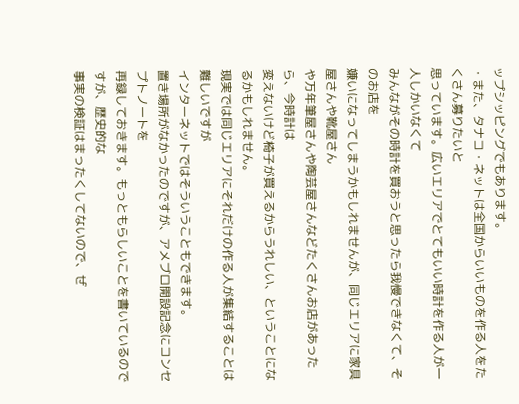ップシッピングでもあります。
・また、タナコ・ネットは全国からいいものを作る人をたくさん募りたいと
思っています。広いエリアでとてもいい時計を作る人が一人しかいなくて
みんながその時計を買おうと思ったら我慢できなくて、そのお店を
嫌いになってしまうかもしれませんが、同じエリアに家具屋さんや靴屋さん
や万年筆屋さんや陶芸屋さんなどたくさんお店があったら、今時計は
変えないけど椅子が買えるからうれしい、ということになるかもしれません。
現実では同じエリアにそれだけの作る人が集結することは難しいですが
インターネットではそういうこともできます。
置き場所がなかったのですが、アメブロ開設記念にコンセプトノートを
再録しておきます。もっともらしいことを書いているのですが、歴史的な
事実の検証はまったくしてないので、ぜ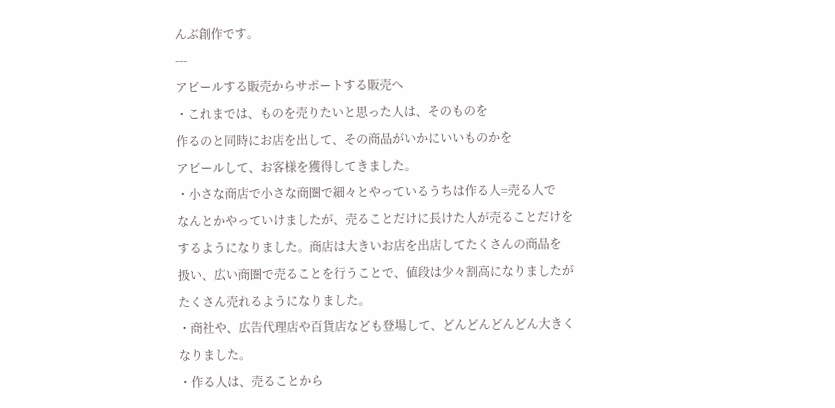んぶ創作です。
---
アピールする販売からサポートする販売へ
・これまでは、ものを売りたいと思った人は、そのものを
作るのと同時にお店を出して、その商品がいかにいいものかを
アピールして、お客様を獲得してきました。
・小さな商店で小さな商圏で細々とやっているうちは作る人=売る人で
なんとかやっていけましたが、売ることだけに長けた人が売ることだけを
するようになりました。商店は大きいお店を出店してたくさんの商品を
扱い、広い商圏で売ることを行うことで、値段は少々割高になりましたが
たくさん売れるようになりました。
・商社や、広告代理店や百貨店なども登場して、どんどんどんどん大きく
なりました。
・作る人は、売ることから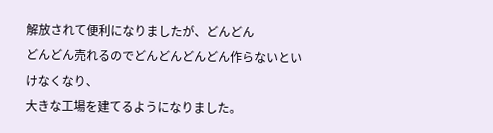解放されて便利になりましたが、どんどん
どんどん売れるのでどんどんどんどん作らないといけなくなり、
大きな工場を建てるようになりました。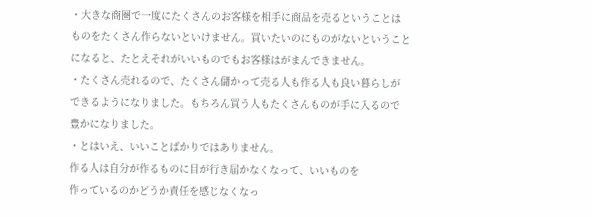・大きな商圏で一度にたくさんのお客様を相手に商品を売るということは
ものをたくさん作らないといけません。買いたいのにものがないということ
になると、たとえそれがいいものでもお客様はがまんできません。
・たくさん売れるので、たくさん儲かって売る人も作る人も良い暮らしが
できるようになりました。もちろん買う人もたくさんものが手に入るので
豊かになりました。
・とはいえ、いいことばかりではありません。
作る人は自分が作るものに目が行き届かなくなって、いいものを
作っているのかどうか責任を感じなくなっ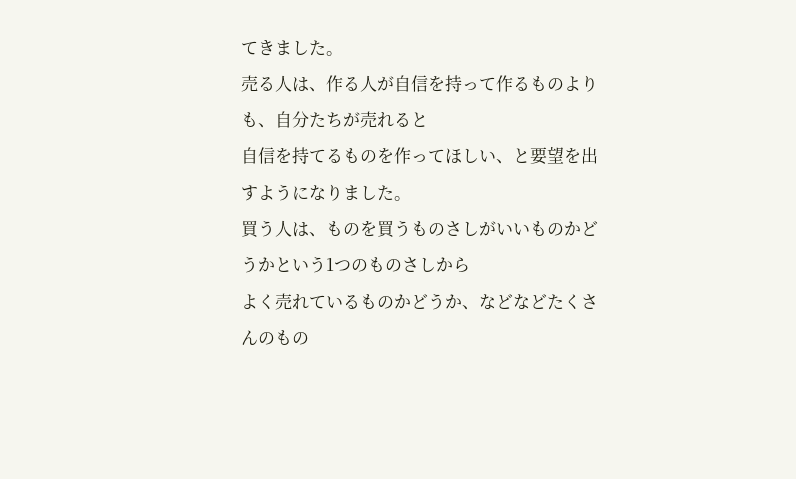てきました。
売る人は、作る人が自信を持って作るものよりも、自分たちが売れると
自信を持てるものを作ってほしい、と要望を出すようになりました。
買う人は、ものを買うものさしがいいものかどうかという1つのものさしから
よく売れているものかどうか、などなどたくさんのもの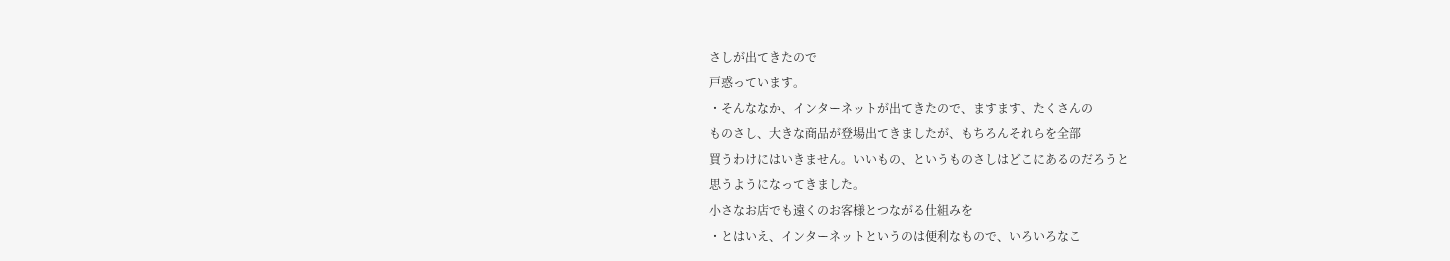さしが出てきたので
戸惑っています。
・そんななか、インターネットが出てきたので、ますます、たくさんの
ものさし、大きな商品が登場出てきましたが、もちろんそれらを全部
買うわけにはいきません。いいもの、というものさしはどこにあるのだろうと
思うようになってきました。
小さなお店でも遠くのお客様とつながる仕組みを
・とはいえ、インターネットというのは便利なもので、いろいろなこ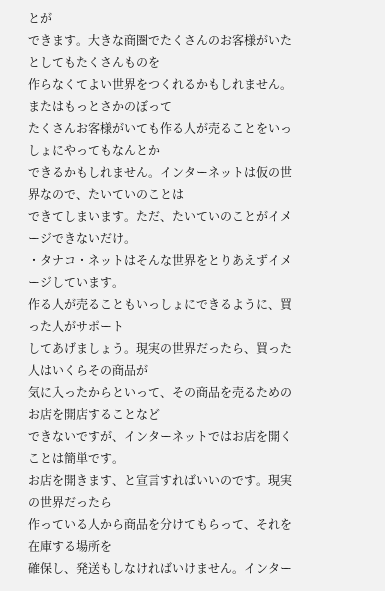とが
できます。大きな商圏でたくさんのお客様がいたとしてもたくさんものを
作らなくてよい世界をつくれるかもしれません。またはもっとさかのぼって
たくさんお客様がいても作る人が売ることをいっしょにやってもなんとか
できるかもしれません。インターネットは仮の世界なので、たいていのことは
できてしまいます。ただ、たいていのことがイメージできないだけ。
・タナコ・ネットはそんな世界をとりあえずイメージしています。
作る人が売ることもいっしょにできるように、買った人がサポート
してあげましょう。現実の世界だったら、買った人はいくらその商品が
気に入ったからといって、その商品を売るためのお店を開店することなど
できないですが、インターネットではお店を開くことは簡単です。
お店を開きます、と宣言すればいいのです。現実の世界だったら
作っている人から商品を分けてもらって、それを在庫する場所を
確保し、発送もしなければいけません。インター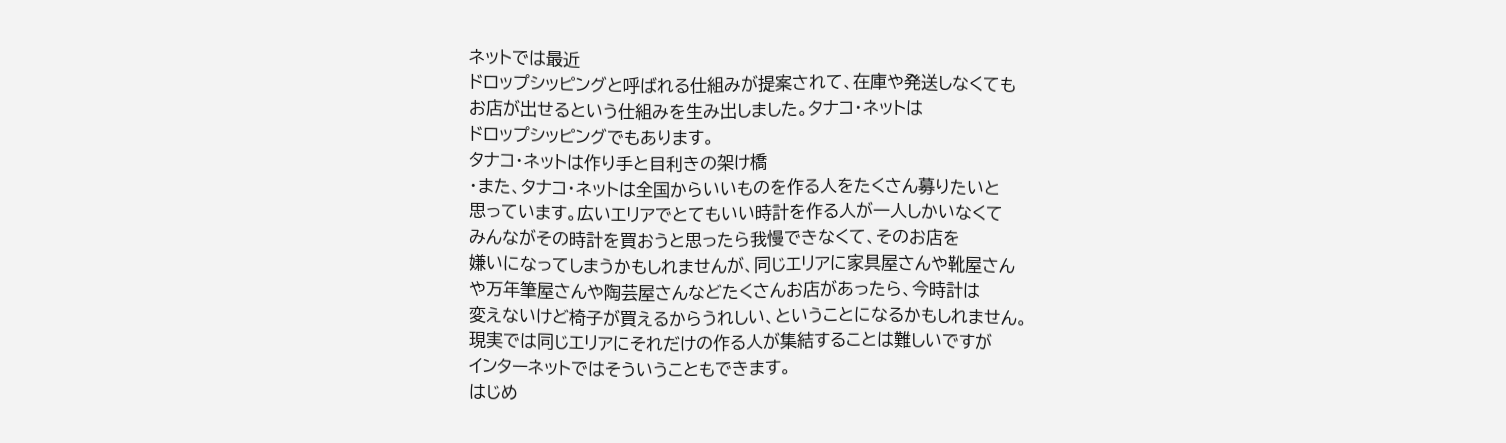ネットでは最近
ドロップシッピングと呼ばれる仕組みが提案されて、在庫や発送しなくても
お店が出せるという仕組みを生み出しました。タナコ・ネットは
ドロップシッピングでもあります。
タナコ・ネットは作り手と目利きの架け橋
・また、タナコ・ネットは全国からいいものを作る人をたくさん募りたいと
思っています。広いエリアでとてもいい時計を作る人が一人しかいなくて
みんながその時計を買おうと思ったら我慢できなくて、そのお店を
嫌いになってしまうかもしれませんが、同じエリアに家具屋さんや靴屋さん
や万年筆屋さんや陶芸屋さんなどたくさんお店があったら、今時計は
変えないけど椅子が買えるからうれしい、ということになるかもしれません。
現実では同じエリアにそれだけの作る人が集結することは難しいですが
インターネットではそういうこともできます。
はじめ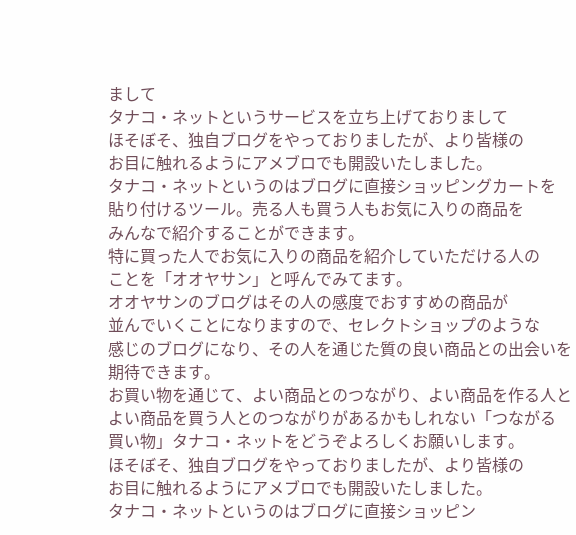まして
タナコ・ネットというサービスを立ち上げておりまして
ほそぼそ、独自ブログをやっておりましたが、より皆様の
お目に触れるようにアメブロでも開設いたしました。
タナコ・ネットというのはブログに直接ショッピングカートを
貼り付けるツール。売る人も買う人もお気に入りの商品を
みんなで紹介することができます。
特に買った人でお気に入りの商品を紹介していただける人の
ことを「オオヤサン」と呼んでみてます。
オオヤサンのブログはその人の感度でおすすめの商品が
並んでいくことになりますので、セレクトショップのような
感じのブログになり、その人を通じた質の良い商品との出会いを
期待できます。
お買い物を通じて、よい商品とのつながり、よい商品を作る人と
よい商品を買う人とのつながりがあるかもしれない「つながる
買い物」タナコ・ネットをどうぞよろしくお願いします。
ほそぼそ、独自ブログをやっておりましたが、より皆様の
お目に触れるようにアメブロでも開設いたしました。
タナコ・ネットというのはブログに直接ショッピン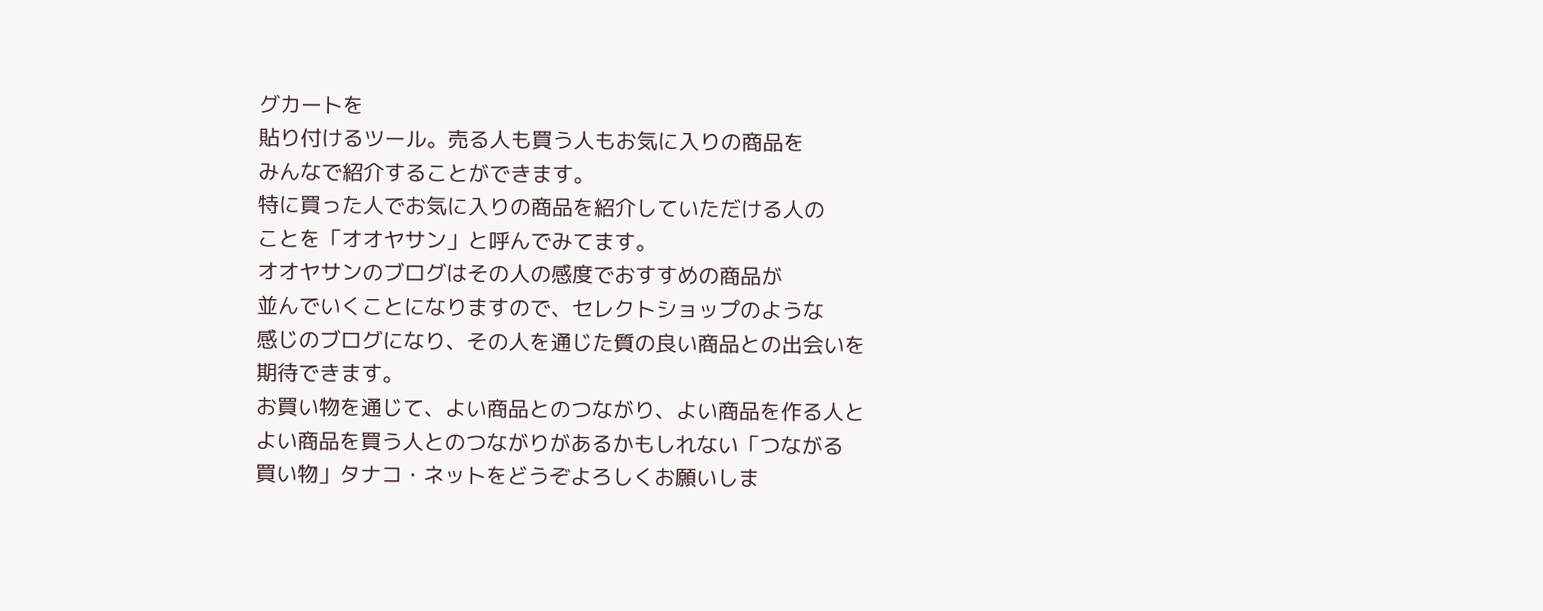グカートを
貼り付けるツール。売る人も買う人もお気に入りの商品を
みんなで紹介することができます。
特に買った人でお気に入りの商品を紹介していただける人の
ことを「オオヤサン」と呼んでみてます。
オオヤサンのブログはその人の感度でおすすめの商品が
並んでいくことになりますので、セレクトショップのような
感じのブログになり、その人を通じた質の良い商品との出会いを
期待できます。
お買い物を通じて、よい商品とのつながり、よい商品を作る人と
よい商品を買う人とのつながりがあるかもしれない「つながる
買い物」タナコ・ネットをどうぞよろしくお願いしま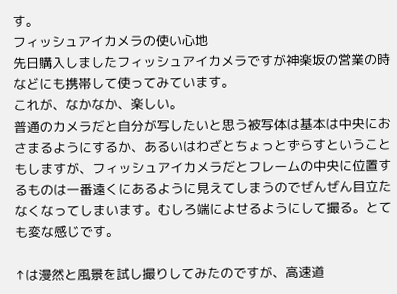す。
フィッシュアイカメラの使い心地
先日購入しましたフィッシュアイカメラですが神楽坂の営業の時などにも携帯して使ってみています。
これが、なかなか、楽しい。
普通のカメラだと自分が写したいと思う被写体は基本は中央におさまるようにするか、あるいはわざとちょっとずらすということもしますが、フィッシュアイカメラだとフレームの中央に位置するものは一番遠くにあるように見えてしまうのでぜんぜん目立たなくなってしまいます。むしろ端によせるようにして撮る。とても変な感じです。

↑は漫然と風景を試し撮りしてみたのですが、高速道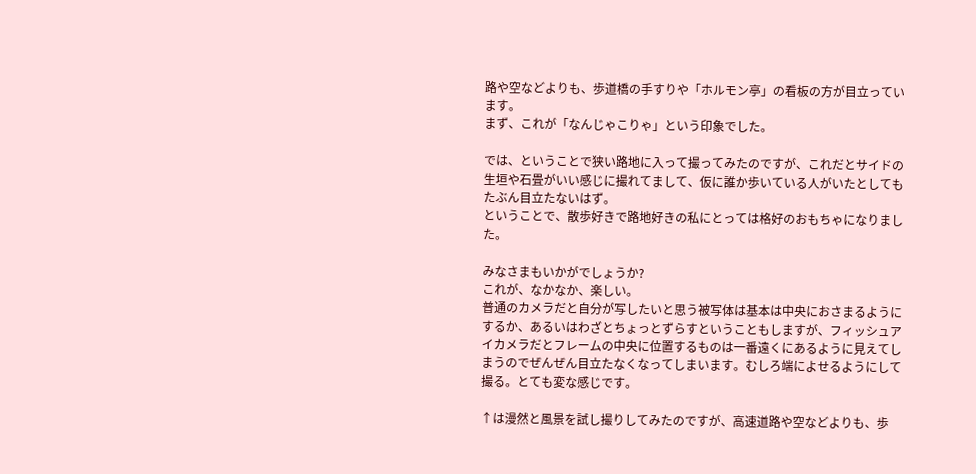路や空などよりも、歩道橋の手すりや「ホルモン亭」の看板の方が目立っています。
まず、これが「なんじゃこりゃ」という印象でした。

では、ということで狭い路地に入って撮ってみたのですが、これだとサイドの生垣や石畳がいい感じに撮れてまして、仮に誰か歩いている人がいたとしてもたぶん目立たないはず。
ということで、散歩好きで路地好きの私にとっては格好のおもちゃになりました。

みなさまもいかがでしょうか?
これが、なかなか、楽しい。
普通のカメラだと自分が写したいと思う被写体は基本は中央におさまるようにするか、あるいはわざとちょっとずらすということもしますが、フィッシュアイカメラだとフレームの中央に位置するものは一番遠くにあるように見えてしまうのでぜんぜん目立たなくなってしまいます。むしろ端によせるようにして撮る。とても変な感じです。

↑は漫然と風景を試し撮りしてみたのですが、高速道路や空などよりも、歩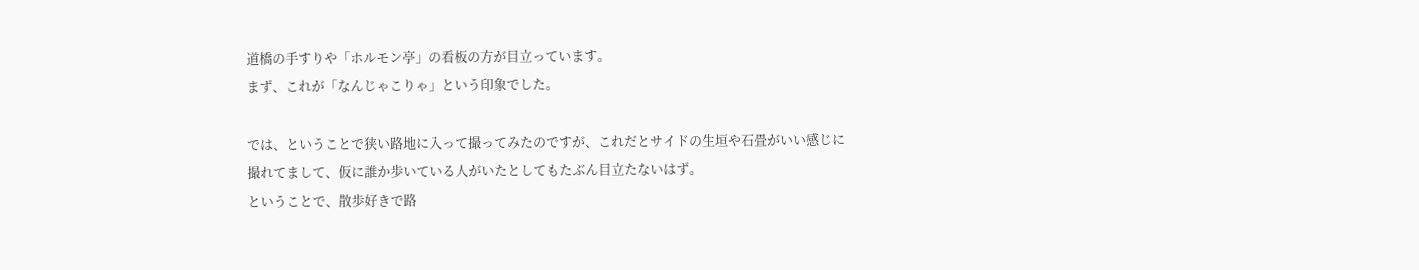道橋の手すりや「ホルモン亭」の看板の方が目立っています。
まず、これが「なんじゃこりゃ」という印象でした。

では、ということで狭い路地に入って撮ってみたのですが、これだとサイドの生垣や石畳がいい感じに撮れてまして、仮に誰か歩いている人がいたとしてもたぶん目立たないはず。
ということで、散歩好きで路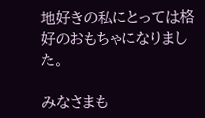地好きの私にとっては格好のおもちゃになりました。

みなさまも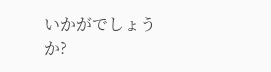いかがでしょうか?